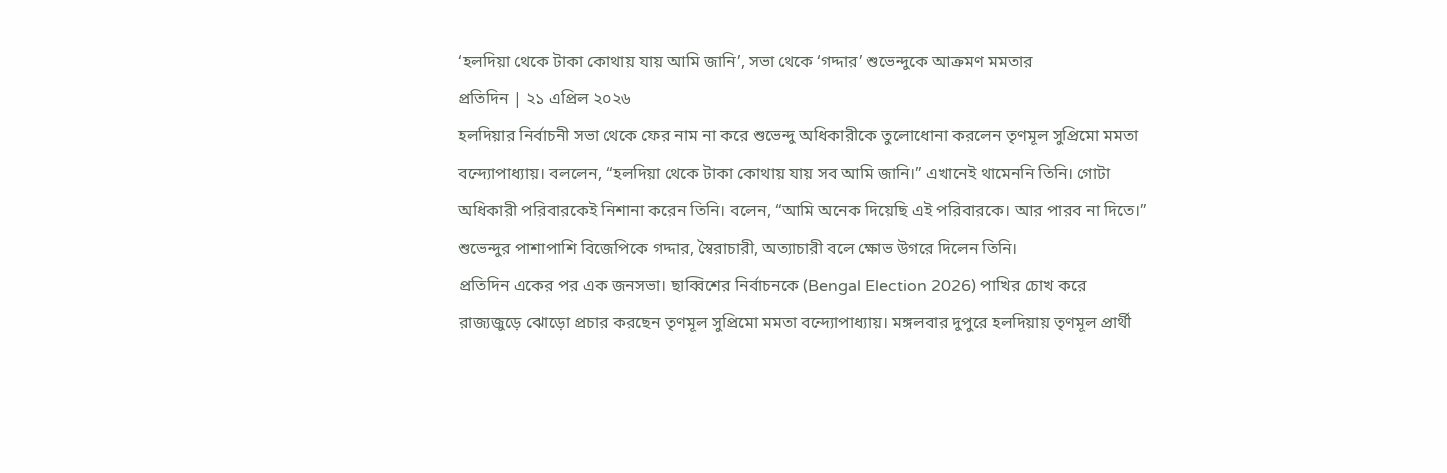‘হলদিয়া থেকে টাকা কোথায় যায় আমি জানি’, সভা থেকে ‘গদ্দার’ শুভেন্দুকে আক্রমণ মমতার
প্রতিদিন | ২১ এপ্রিল ২০২৬
হলদিয়ার নির্বাচনী সভা থেকে ফের নাম না করে শুভেন্দু অধিকারীকে তুলোধোনা করলেন তৃণমূল সুপ্রিমো মমতা বন্দ্যোপাধ্যায়। বললেন, “হলদিয়া থেকে টাকা কোথায় যায় সব আমি জানি।” এখানেই থামেননি তিনি। গোটা অধিকারী পরিবারকেই নিশানা করেন তিনি। বলেন, “আমি অনেক দিয়েছি এই পরিবারকে। আর পারব না দিতে।” শুভেন্দুর পাশাপাশি বিজেপিকে গদ্দার, স্বৈরাচারী, অত্যাচারী বলে ক্ষোভ উগরে দিলেন তিনি।
প্রতিদিন একের পর এক জনসভা। ছাব্বিশের নির্বাচনকে (Bengal Election 2026) পাখির চোখ করে রাজ্যজুড়ে ঝোড়ো প্রচার করছেন তৃণমূল সুপ্রিমো মমতা বন্দ্যোপাধ্যায়। মঙ্গলবার দুপুরে হলদিয়ায় তৃণমূল প্রার্থী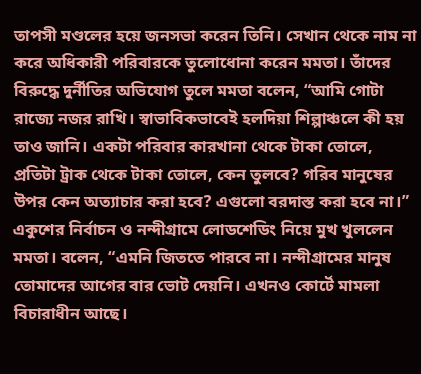তাপসী মণ্ডলের হয়ে জনসভা করেন তিনি। সেখান থেকে নাম না করে অধিকারী পরিবারকে তুলোধোনা করেন মমতা। তাঁদের বিরুদ্ধে দুর্নীতির অভিযোগ তুলে মমতা বলেন, “আমি গোটা রাজ্যে নজর রাখি। স্বাভাবিকভাবেই হলদিয়া শিল্পাঞ্চলে কী হয় তাও জানি। একটা পরিবার কারখানা থেকে টাকা তোলে, প্রতিটা ট্রাক থেকে টাকা তোলে, কেন তুলবে? গরিব মানুষের উপর কেন অত্যাচার করা হবে? এগুলো বরদাস্ত করা হবে না।”
একুশের নির্বাচন ও নন্দীগ্রামে লোডশেডিং নিয়ে মুখ খুললেন মমতা। বলেন, “এমনি জিততে পারবে না। নন্দীগ্রামের মানুষ তোমাদের আগের বার ভোট দেয়নি। এখনও কোর্টে মামলা বিচারাধীন আছে।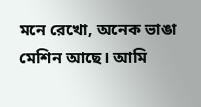মনে রেখো, অনেক ভাঙা মেশিন আছে। আমি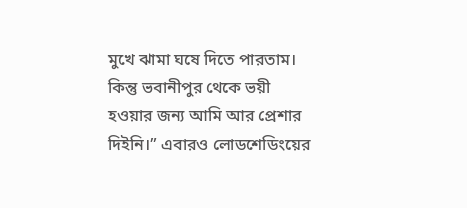মুখে ঝামা ঘষে দিতে পারতাম। কিন্তু ভবানীপুর থেকে ভয়ী হওয়ার জন্য আমি আর প্রেশার দিইনি।” এবারও লোডশেডিংয়ের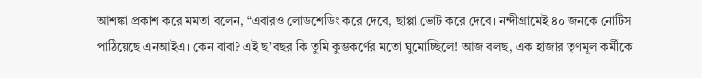আশঙ্কা প্রকাশ করে মমতা বলেন, “এবারও লোডশেডিং করে দেবে, ছাপ্পা ভোট করে দেবে। নন্দীগ্রামেই ৪০ জনকে নোটিস পাঠিয়েছে এনআইএ। কেন বাবা? এই ছ’বছর কি তুমি কুম্ভকর্ণের মতো ঘুমোচ্ছিলে! আজ বলছ, এক হাজার তৃণমূল কর্মীকে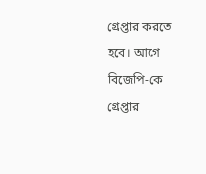গ্রেপ্তার করতে হবে। আগে বিজেপি-কে গ্রেপ্তার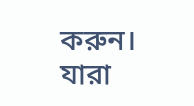করুন। যারা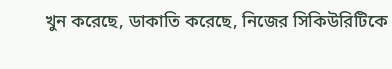খুন করেছে, ডাকাতি করেছে, নিজের সিকিউরিটিকে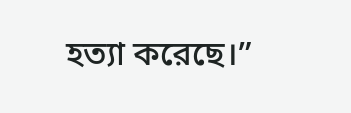হত্যা করেছে।”